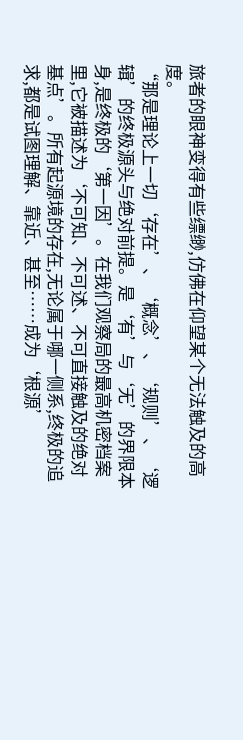旅者的眼神变得有些缥缈,仿佛在仰望某个无法触及的高度。
“那是理论上一切‘存在’、‘概念’、‘规则’、‘逻辑’的终极源头与绝对前提。是‘有’与‘无’的界限本身,是终极的‘第一因’。在我们观察局的最高机密档案里,它被描述为‘不可知、不可述、不可直接触及的绝对基点’。所有起源境的存在,无论属于哪一侧系,终极的追求,都是试图理解、靠近、甚至……成为‘根源’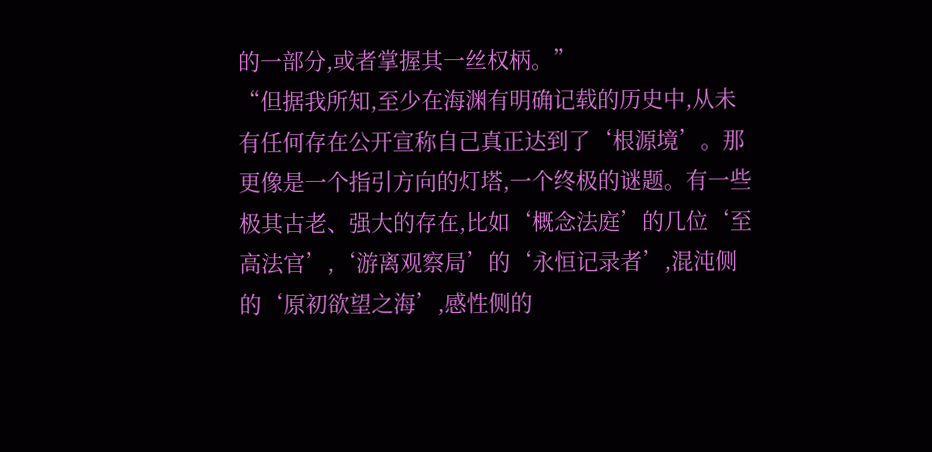的一部分,或者掌握其一丝权柄。”
“但据我所知,至少在海渊有明确记载的历史中,从未有任何存在公开宣称自己真正达到了‘根源境’。那更像是一个指引方向的灯塔,一个终极的谜题。有一些极其古老、强大的存在,比如‘概念法庭’的几位‘至高法官’,‘游离观察局’的‘永恒记录者’,混沌侧的‘原初欲望之海’,感性侧的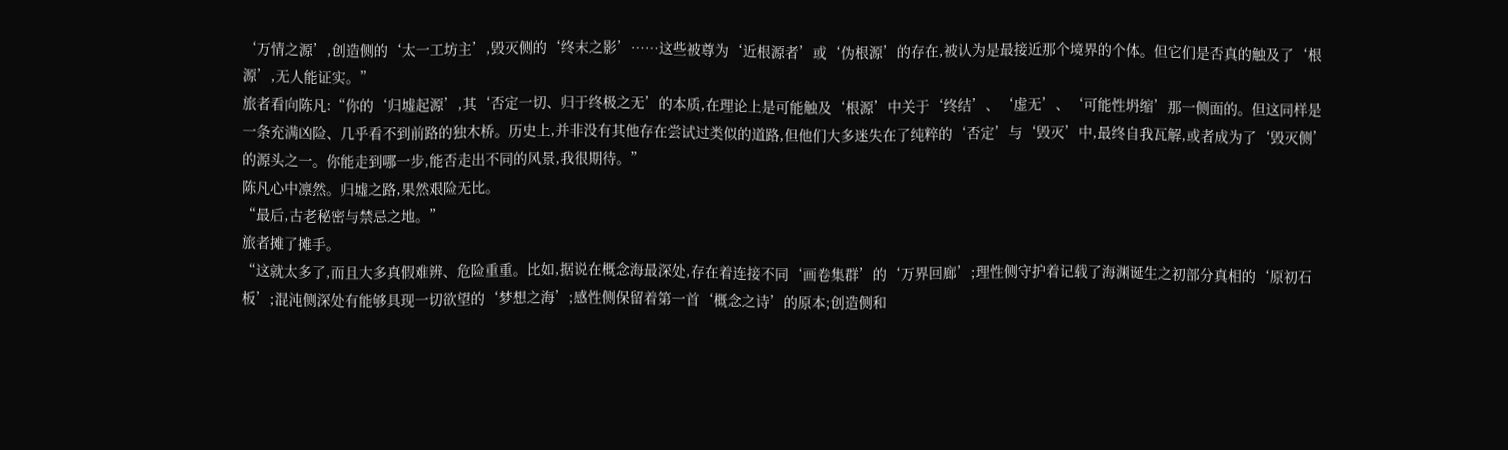‘万情之源’,创造侧的‘太一工坊主’,毁灭侧的‘终末之影’……这些被尊为‘近根源者’或‘伪根源’的存在,被认为是最接近那个境界的个体。但它们是否真的触及了‘根源’,无人能证实。”
旅者看向陈凡:“你的‘归墟起源’,其‘否定一切、归于终极之无’的本质,在理论上是可能触及‘根源’中关于‘终结’、‘虚无’、‘可能性坍缩’那一侧面的。但这同样是一条充满凶险、几乎看不到前路的独木桥。历史上,并非没有其他存在尝试过类似的道路,但他们大多迷失在了纯粹的‘否定’与‘毁灭’中,最终自我瓦解,或者成为了‘毁灭侧’的源头之一。你能走到哪一步,能否走出不同的风景,我很期待。”
陈凡心中凛然。归墟之路,果然艰险无比。
“最后,古老秘密与禁忌之地。”
旅者摊了摊手。
“这就太多了,而且大多真假难辨、危险重重。比如,据说在概念海最深处,存在着连接不同‘画卷集群’的‘万界回廊’;理性侧守护着记载了海渊诞生之初部分真相的‘原初石板’;混沌侧深处有能够具现一切欲望的‘梦想之海’;感性侧保留着第一首‘概念之诗’的原本;创造侧和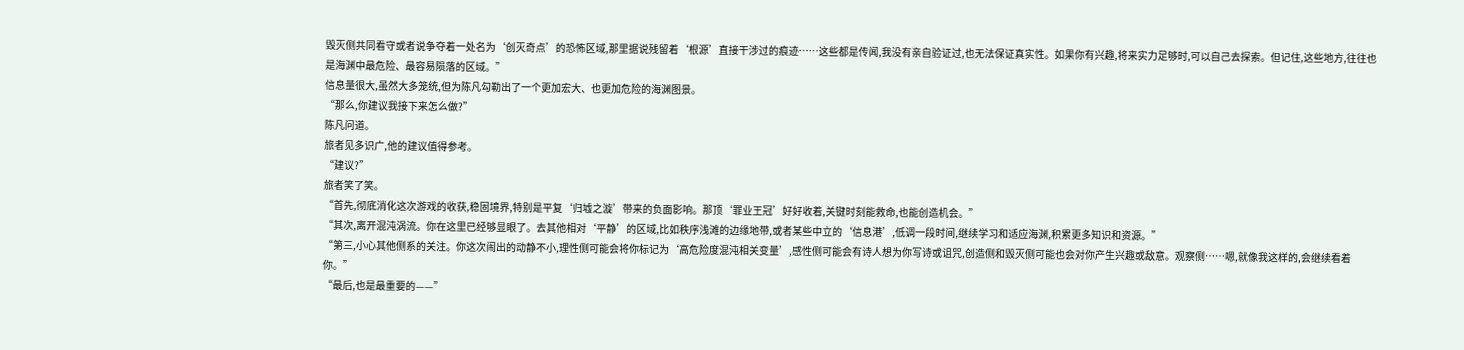毁灭侧共同看守或者说争夺着一处名为‘创灭奇点’的恐怖区域,那里据说残留着‘根源’直接干涉过的痕迹……这些都是传闻,我没有亲自验证过,也无法保证真实性。如果你有兴趣,将来实力足够时,可以自己去探索。但记住,这些地方,往往也是海渊中最危险、最容易陨落的区域。”
信息量很大,虽然大多笼统,但为陈凡勾勒出了一个更加宏大、也更加危险的海渊图景。
“那么,你建议我接下来怎么做?”
陈凡问道。
旅者见多识广,他的建议值得参考。
“建议?”
旅者笑了笑。
“首先,彻底消化这次游戏的收获,稳固境界,特别是平复‘归墟之漩’带来的负面影响。那顶‘罪业王冠’好好收着,关键时刻能救命,也能创造机会。”
“其次,离开混沌涡流。你在这里已经够显眼了。去其他相对‘平静’的区域,比如秩序浅滩的边缘地带,或者某些中立的‘信息港’,低调一段时间,继续学习和适应海渊,积累更多知识和资源。”
“第三,小心其他侧系的关注。你这次闹出的动静不小,理性侧可能会将你标记为‘高危险度混沌相关变量’,感性侧可能会有诗人想为你写诗或诅咒,创造侧和毁灭侧可能也会对你产生兴趣或敌意。观察侧……嗯,就像我这样的,会继续看着你。”
“最后,也是最重要的——”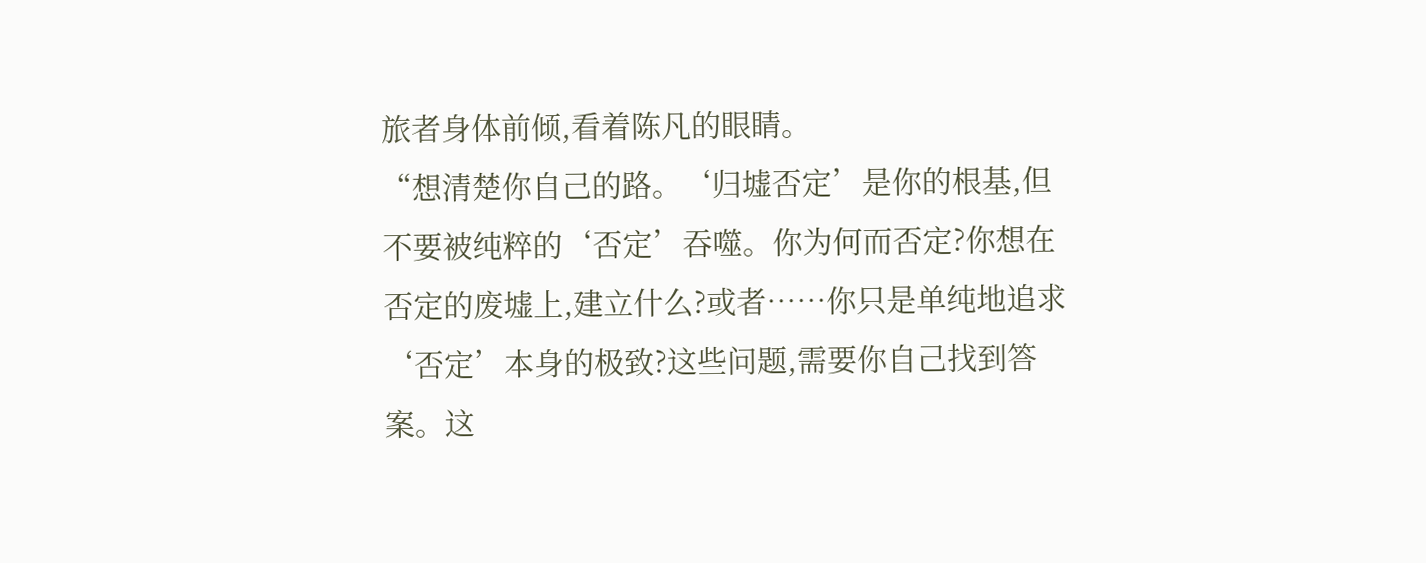旅者身体前倾,看着陈凡的眼睛。
“想清楚你自己的路。‘归墟否定’是你的根基,但不要被纯粹的‘否定’吞噬。你为何而否定?你想在否定的废墟上,建立什么?或者……你只是单纯地追求‘否定’本身的极致?这些问题,需要你自己找到答案。这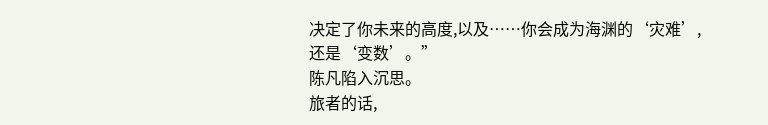决定了你未来的高度,以及……你会成为海渊的‘灾难’,还是‘变数’。”
陈凡陷入沉思。
旅者的话,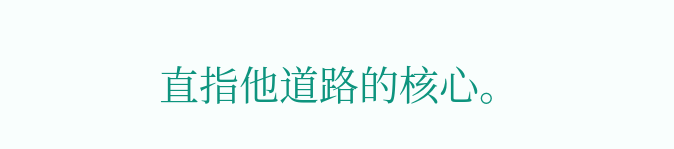直指他道路的核心。